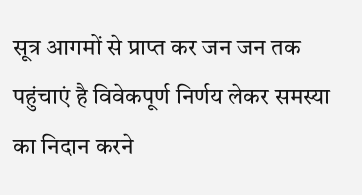सूत्र आगमों से प्राप्त कर जन जन तक पहुंचाएं है विवेकपूर्ण निर्णय लेकर समस्या का निदान करने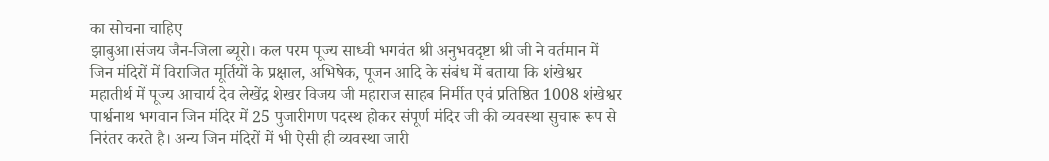का सोचना चाहिए
झाबुआ।संजय जैन-जिला ब्यूरो। कल परम पूज्य साध्वी भगवंत श्री अनुभवदृष्टा श्री जी ने वर्तमान में जिन मंदिरों में विराजित मूर्तियों के प्रक्षाल, अभिषेक, पूजन आदि के संबंध में बताया कि शंखेश्वर महातीर्थ में पूज्य आचार्य देव लेखेंद्र शेखर विजय जी महाराज साहब निर्मीत एवं प्रतिष्ठित 1008 शंखेश्वर पार्श्वनाथ भगवान जिन मंदिर में 25 पुजारीगण पदस्थ होकर संपूर्ण मंदिर जी की व्यवस्था सुचारू रूप से निरंतर करते है। अन्य जिन मंदिरों में भी ऐसी ही व्यवस्था जारी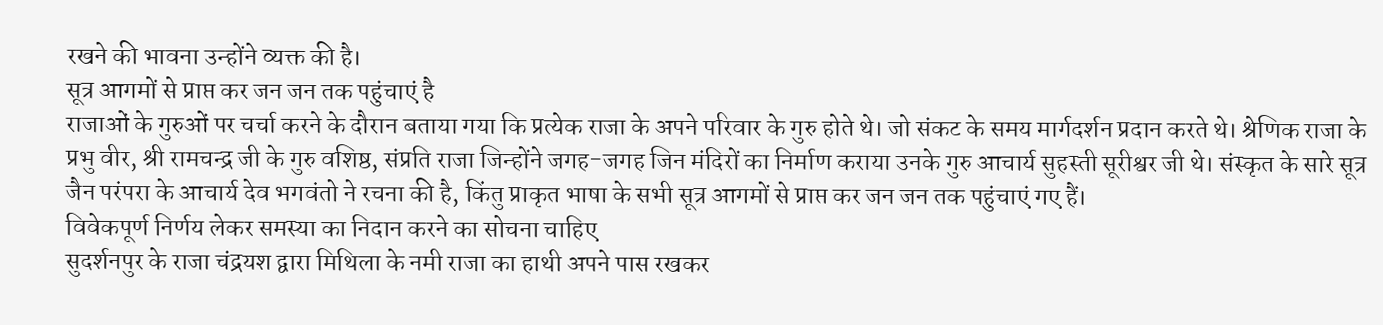रखने की भावना उन्होंने व्यक्त की है।
सूत्र आगमों से प्राप्त कर जन जन तक पहुंचाएं है
राजाओं के गुरुओं पर चर्चा करने के दौरान बताया गया कि प्रत्येक राजा के अपने परिवार के गुरु होते थे। जो संकट के समय मार्गदर्शन प्रदान करते थे। श्रेणिक राजा के प्रभु वीर, श्री रामचन्द्र जी के गुरु वशिष्ठ, संप्रति राजा जिन्होंने जगह-जगह जिन मंदिरों का निर्माण कराया उनके गुरु आचार्य सुहस्ती सूरीश्वर जी थे। संस्कृत के सारे सूत्र जैन परंपरा के आचार्य देव भगवंतो ने रचना की है, किंतु प्राकृत भाषा के सभी सूत्र आगमों से प्राप्त कर जन जन तक पहुंचाएं गए हैं।
विवेकपूर्ण निर्णय लेकर समस्या का निदान करने का सोचना चाहिए
सुदर्शनपुर के राजा चंद्रयश द्वारा मिथिला के नमी राजा का हाथी अपने पास रखकर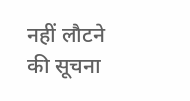नहीं लौटने की सूचना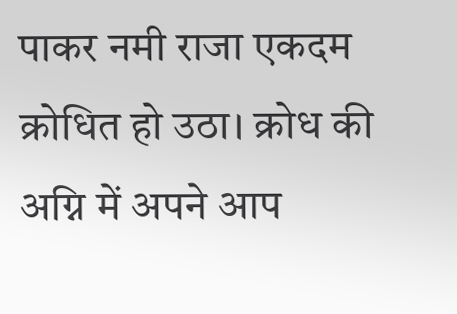पाकर नमी राजा एकदम क्रोधित हो उठा। क्रोध की अग्नि में अपने आप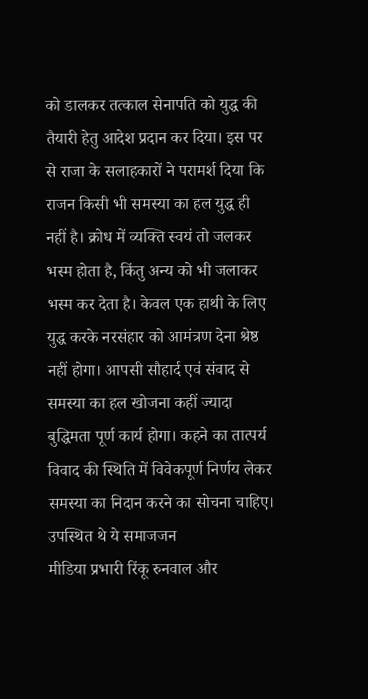को डालकर तत्काल सेनापति को युद्ध की तैयारी हेतु आदेश प्रदान कर दिया। इस पर से राजा के सलाहकारों ने परामर्श दिया कि राजन किसी भी समस्या का हल युद्ध ही नहीं है। क्रोध में व्यक्ति स्वयं तो जलकर भस्म होता है, किंतु अन्य को भी जलाकर भस्म कर देता है। केवल एक हाथी के लिए युद्ध करके नरसंहार को आमंत्रण देना श्रेष्ठ नहीं होगा। आपसी सौहार्द एवं संवाद से समस्या का हल खोजना कहीं ज्यादा बुद्धिमता पूर्ण कार्य होगा। कहने का तात्पर्य विवाद की स्थिति में विवेकपूर्ण निर्णय लेकर समस्या का निदान करने का सोचना चाहिए।
उपस्थित थे ये समाजजन
मीडिया प्रभारी रिंकू रुनवाल और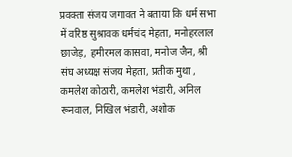प्रवक्ता संजय जगावत ने बताया कि धर्म सभा में वरिष्ठ सुश्रावक धर्मचंद मेहता, मनोहरलाल छाजेड़, हमीरमल कासवा, मनोज जैन, श्री संघ अध्यक्ष संजय मेहता, प्रतीक मुथा , कमलेश कोठारी, कमलेश भंडारी, अनिल रूनवाल, निखिल भंडारी, अशोक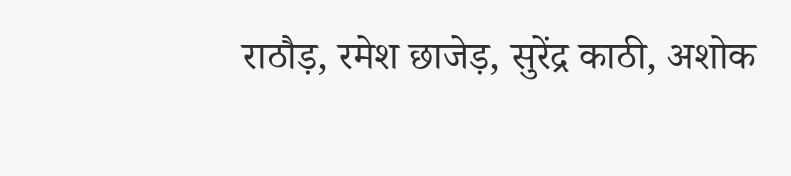राठौड़, रमेश छाजेड़, सुरेंद्र काठी, अशोक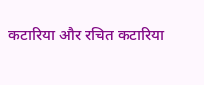कटारिया और रचित कटारिया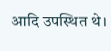आदि उपस्थित थे।